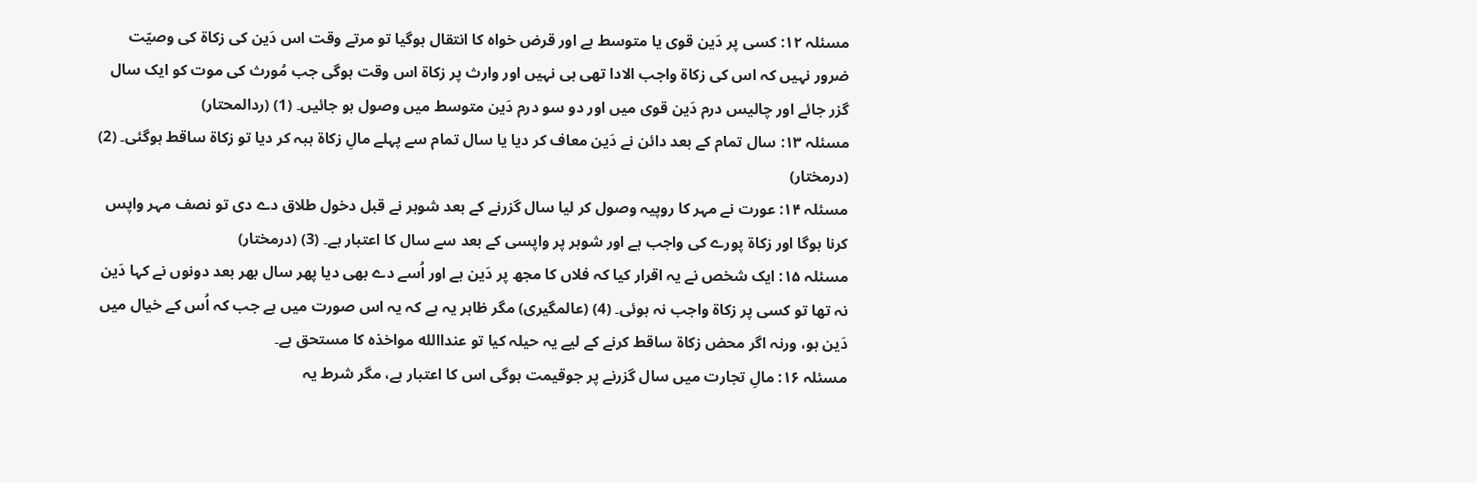مسئلہ ۱۲: کسی پر دَین قوی یا متوسط ہے اور قرض خواہ کا انتقال ہوگیا تو مرتے وقت اس دَین کی زکاۃ کی وصیّت ضرور نہیں کہ اس کی زکاۃ واجب الادا تھی ہی نہیں اور وارث پر زکاۃ اس وقت ہوگی جب مُورث کی موت کو ایک سال گزر جائے اور چالیس درم دَین قوی میں اور دو سو درم دَین متوسط میں وصول ہو جائیں۔ (1) (ردالمحتار)
مسئلہ ۱۳: سال تمام کے بعد دائن نے دَین معاف کر دیا یا سال تمام سے پہلے مالِ زکاۃ ہبہ کر دیا تو زکاۃ ساقط ہوگئی۔ (2) (درمختار)
مسئلہ ۱۴: عورت نے مہر کا روپیہ وصول کر لیا سال گزرنے کے بعد شوہر نے قبل دخول طلاق دے دی تو نصف مہر واپس کرنا ہوگا اور زکاۃ پورے کی واجب ہے اور شوہر پر واپسی کے بعد سے سال کا اعتبار ہے۔ (3) (درمختار)
مسئلہ ۱۵: ایک شخص نے یہ اقرار کیا کہ فلاں کا مجھ پر دَین ہے اور اُسے دے بھی دیا پھر سال بھر بعد دونوں نے کہا دَین نہ تھا تو کسی پر زکاۃ واجب نہ ہوئی۔ (4) (عالمگیری) مگر ظاہر یہ ہے کہ یہ اس صورت میں ہے جب کہ اُس کے خیال میں دَین ہو، ورنہ اگر محض زکاۃ ساقط کرنے کے لیے یہ حیلہ کیا تو عنداالله مواخذہ کا مستحق ہے۔
مسئلہ ۱۶: مالِ تجارت میں سال گزرنے پر جوقیمت ہوگی اس کا اعتبار ہے، مگر شرط یہ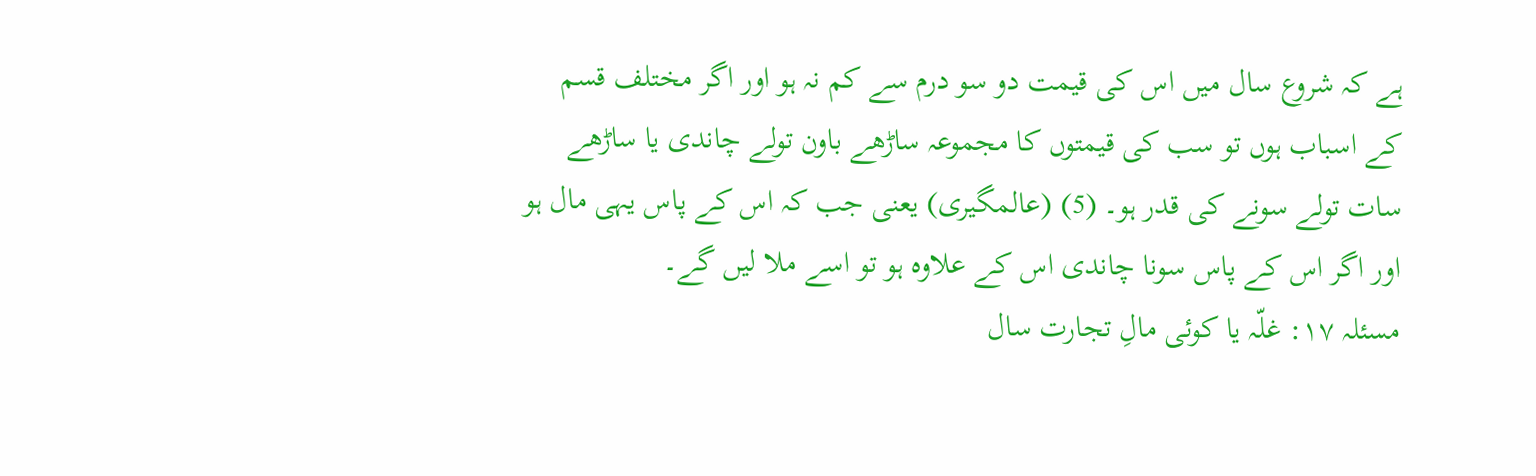ہے کہ شروع سال میں اس کی قیمت دو سو درم سے کم نہ ہو اور اگر مختلف قسم کے اسباب ہوں تو سب کی قیمتوں کا مجموعہ ساڑھے باون تولے چاندی یا ساڑھے سات تولے سونے کی قدر ہو۔ (5) (عالمگیری) یعنی جب کہ اس کے پاس یہی مال ہو اور اگر اس کے پاس سونا چاندی اس کے علاوہ ہو تو اسے ملا لیں گے۔
مسئلہ ۱۷: غلّہ یا کوئی مالِ تجارت سال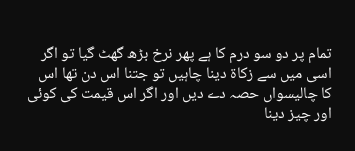تمام پر دو سو درم کا ہے پھر نرخ بڑھ گھٹ گیا تو اگر اسی میں سے زکاۃ دینا چاہیں تو جتنا اس دن تھا اس کا چالیسواں حصہ دے دیں اور اگر اس قیمت کی کوئی اور چیز دینا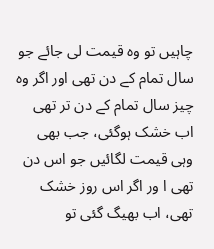چاہیں تو وہ قیمت لی جائے جو سال تمام کے دن تھی اور اگر وہ چیز سال تمام کے دن تر تھی اب خشک ہوگئی، جب بھی وہی قیمت لگائیں جو اس دن تھی ا ور اگر اس روز خشک تھی، اب بھیگ گئی تو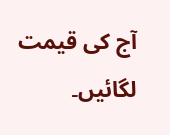آج کی قیمت لگائیں۔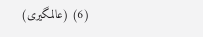(6) (عالمگیری)